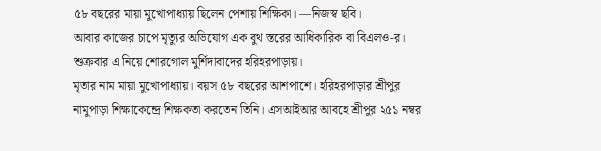৫৮ বছরের মায়া মুখোপাধ্যায় ছিলেন পেশায় শিক্ষিকা। —নিজস্ব ছবি।
আবার কাজের চাপে মৃত্যুর অভিযোগ এক বুথ স্তরের আধিকারিক বা বিএলও-র। শুক্রবার এ নিয়ে শোরগোল মুর্শিদাবাদের হরিহরপাড়ায়।
মৃতার নাম মায়া মুখোপাধ্যায়। বয়স ৫৮ বছরের আশপাশে। হরিহরপাড়ার শ্রীপুর নামুপাড়া শিক্ষাকেন্দ্রে শিক্ষকতা করতেন তিনি। এসআইআর আবহে শ্রীপুর ২৫১ নম্বর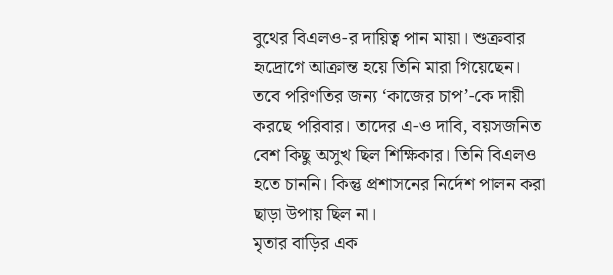বুথের বিএলও-র দায়িত্ব পান মায়া। শুক্রবার হৃদ্রোগে আক্রান্ত হয়ে তিনি মারা গিয়েছেন। তবে পরিণতির জন্য ‘কাজের চাপ’-কে দায়ী করছে পরিবার। তাদের এ-ও দাবি, বয়সজনিত বেশ কিছু অসুখ ছিল শিক্ষিকার। তিনি বিএলও হতে চাননি। কিন্তু প্রশাসনের নির্দেশ পালন করা ছাড়া উপায় ছিল না।
মৃতার বাড়ির এক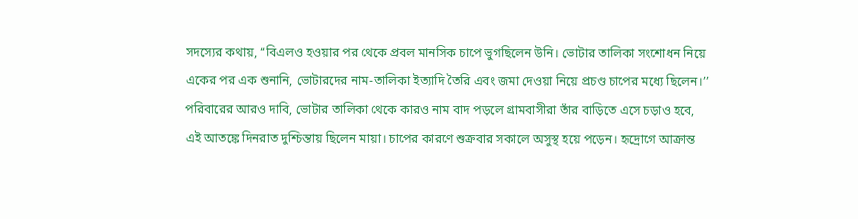সদস্যের কথায়, ‘‘বিএলও হওয়ার পর থেকে প্রবল মানসিক চাপে ভুগছিলেন উনি। ভোটার তালিকা সংশোধন নিয়ে একের পর এক শুনানি, ভোটারদের নাম-তালিকা ইত্যাদি তৈরি এবং জমা দেওয়া নিয়ে প্রচণ্ড চাপের মধ্যে ছিলেন।’’
পরিবারের আরও দাবি, ভোটার তালিকা থেকে কারও নাম বাদ পড়লে গ্রামবাসীরা তাঁর বাড়িতে এসে চড়াও হবে, এই আতঙ্কে দিনরাত দুশ্চিন্তায় ছিলেন মায়া। চাপের কারণে শুক্রবার সকালে অসুস্থ হয়ে পড়েন। হৃদ্রোগে আক্রান্ত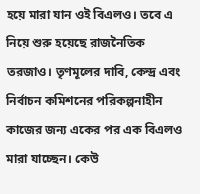হয়ে মারা যান ওই বিএলও। তবে এ নিয়ে শুরু হয়েছে রাজনৈতিক তরজাও। তৃণমূলের দাবি, কেন্দ্র এবং নির্বাচন কমিশনের পরিকল্পনাহীন কাজের জন্য একের পর এক বিএলও মারা যাচ্ছেন। কেউ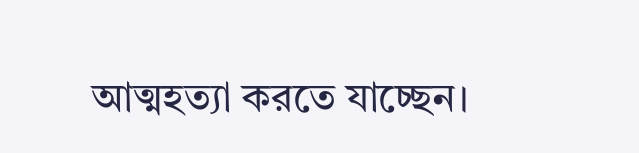আত্মহত্যা করতে যাচ্ছেন।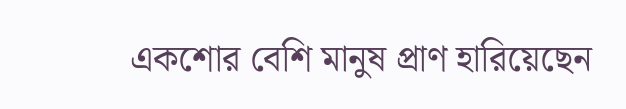একশোর বেশি মানুষ প্রাণ হারিয়েছেন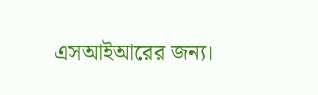এসআইআরের জন্য।